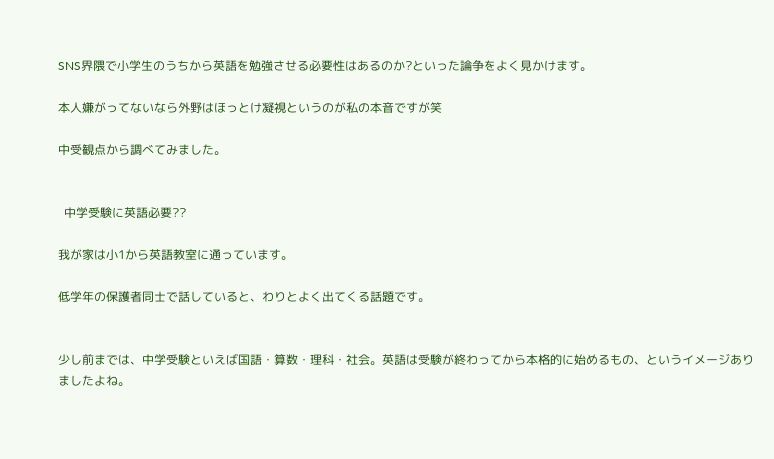SNS界隈で小学生のうちから英語を勉強させる必要性はあるのか?といった論争をよく見かけます。

本人嫌がってないなら外野はほっとけ凝視というのが私の本音ですが笑

中受観点から調べてみました。


  中学受験に英語必要??

我が家は小1から英語教室に通っています。

低学年の保護者同士で話していると、わりとよく出てくる話題です。


少し前までは、中学受験といえば国語・算数・理科・社会。英語は受験が終わってから本格的に始めるもの、というイメージありましたよね。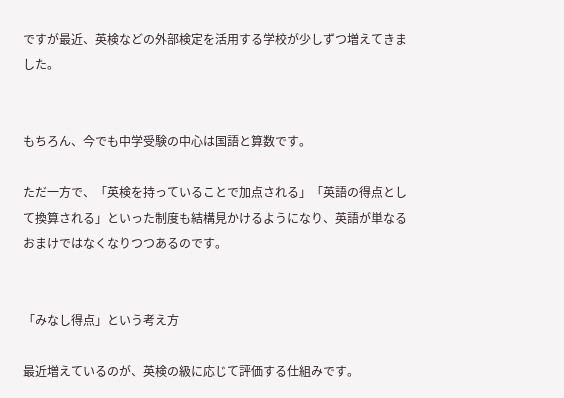ですが最近、英検などの外部検定を活用する学校が少しずつ増えてきました。


もちろん、今でも中学受験の中心は国語と算数です。

ただ一方で、「英検を持っていることで加点される」「英語の得点として換算される」といった制度も結構見かけるようになり、英語が単なるおまけではなくなりつつあるのです。


「みなし得点」という考え方

最近増えているのが、英検の級に応じて評価する仕組みです。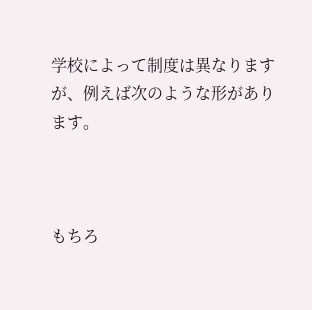学校によって制度は異なりますが、例えば次のような形があります。



もちろ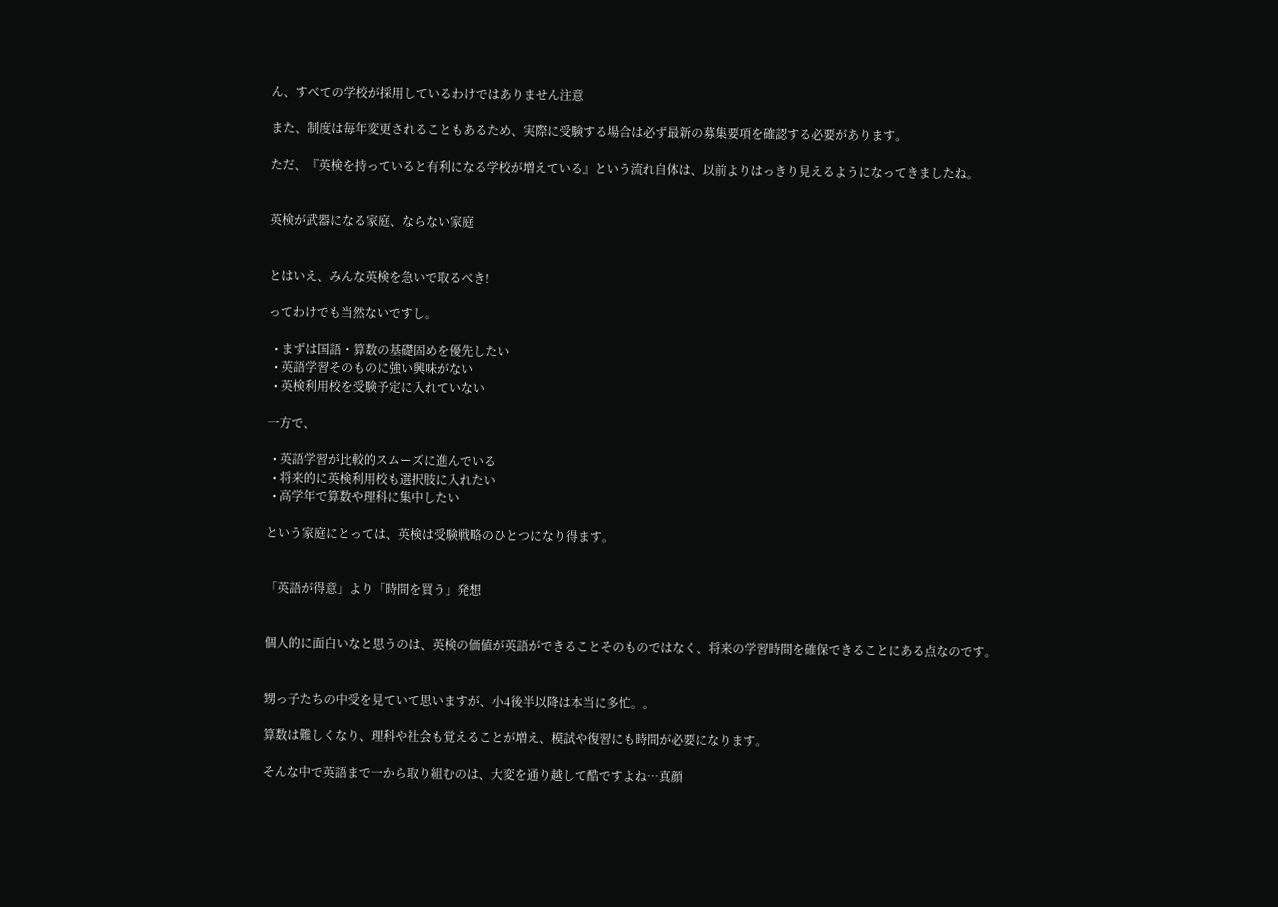ん、すべての学校が採用しているわけではありません注意

また、制度は毎年変更されることもあるため、実際に受験する場合は必ず最新の募集要項を確認する必要があります。

ただ、『英検を持っていると有利になる学校が増えている』という流れ自体は、以前よりはっきり見えるようになってきましたね。


英検が武器になる家庭、ならない家庭


とはいえ、みんな英検を急いで取るべき!

ってわけでも当然ないですし。

  • まずは国語・算数の基礎固めを優先したい
  • 英語学習そのものに強い興味がない
  • 英検利用校を受験予定に入れていない

一方で、

  • 英語学習が比較的スムーズに進んでいる
  • 将来的に英検利用校も選択肢に入れたい
  • 高学年で算数や理科に集中したい

という家庭にとっては、英検は受験戦略のひとつになり得ます。


「英語が得意」より「時間を買う」発想


個人的に面白いなと思うのは、英検の価値が英語ができることそのものではなく、将来の学習時間を確保できることにある点なのです。


甥っ子たちの中受を見ていて思いますが、小4後半以降は本当に多忙。。

算数は難しくなり、理科や社会も覚えることが増え、模試や復習にも時間が必要になります。

そんな中で英語まで一から取り組むのは、大変を通り越して酷ですよね…真顔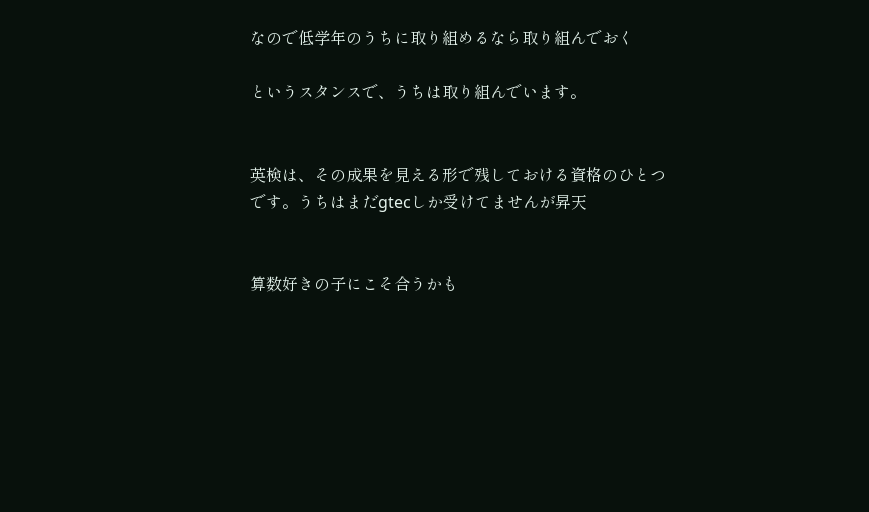なので低学年のうちに取り組めるなら取り組んでおく

というスタンスで、うちは取り組んでいます。


英検は、その成果を見える形で残しておける資格のひとつです。うちはまだgtecしか受けてませんが昇天


算数好きの子にこそ合うかも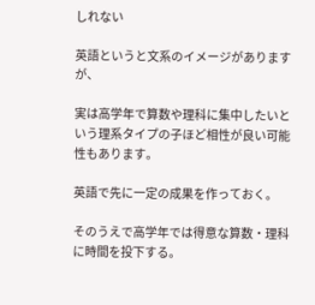しれない

英語というと文系のイメージがありますが、

実は高学年で算数や理科に集中したいという理系タイプの子ほど相性が良い可能性もあります。

英語で先に一定の成果を作っておく。

そのうえで高学年では得意な算数・理科に時間を投下する。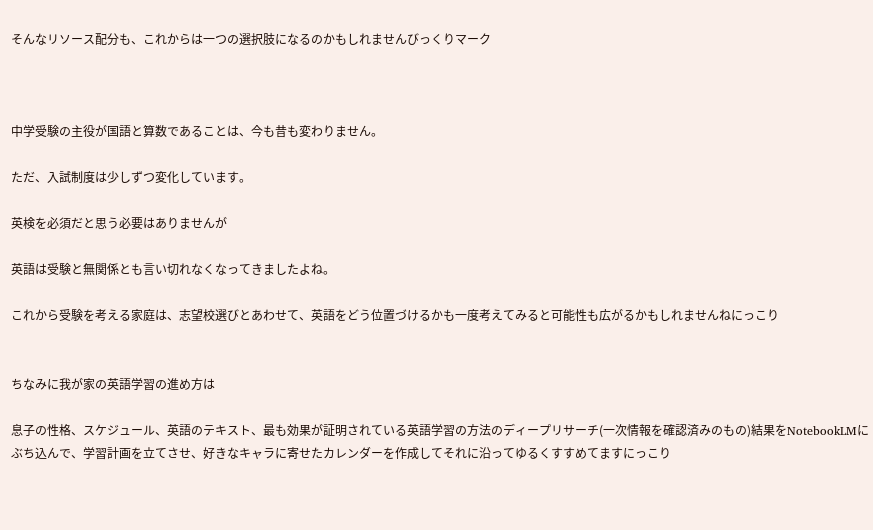そんなリソース配分も、これからは一つの選択肢になるのかもしれませんびっくりマーク



中学受験の主役が国語と算数であることは、今も昔も変わりません。

ただ、入試制度は少しずつ変化しています。

英検を必須だと思う必要はありませんが

英語は受験と無関係とも言い切れなくなってきましたよね。

これから受験を考える家庭は、志望校選びとあわせて、英語をどう位置づけるかも一度考えてみると可能性も広がるかもしれませんねにっこり


ちなみに我が家の英語学習の進め方は

息子の性格、スケジュール、英語のテキスト、最も効果が証明されている英語学習の方法のディープリサーチ(一次情報を確認済みのもの)結果をNotebookLMにぶち込んで、学習計画を立てさせ、好きなキャラに寄せたカレンダーを作成してそれに沿ってゆるくすすめてますにっこり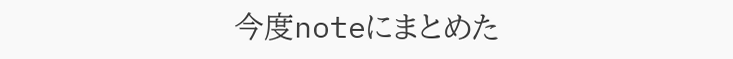今度noteにまとめた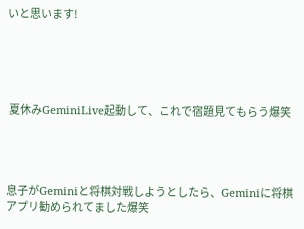いと思います!





 夏休みGeminiLive起動して、これで宿題見てもらう爆笑




息子がGeminiと将棋対戦しようとしたら、Geminiに将棋アプリ勧められてました爆笑